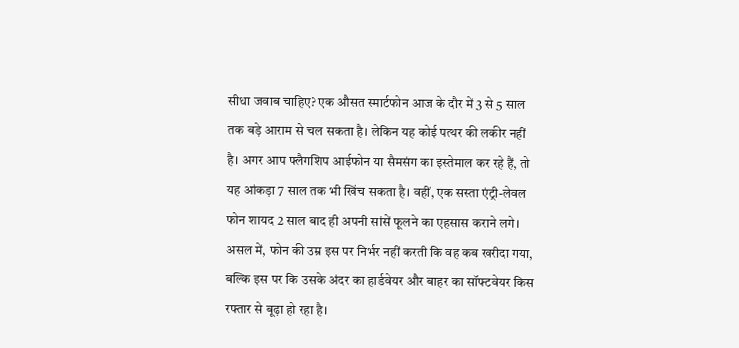सीधा जवाब चाहिए? एक औसत स्मार्टफोन आज के दौर में 3 से 5 साल तक बड़े आराम से चल सकता है। लेकिन यह कोई पत्थर की लकीर नहीं है। अगर आप फ्लैगशिप आईफोन या सैमसंग का इस्तेमाल कर रहे हैं, तो यह आंकड़ा 7 साल तक भी खिंच सकता है। वहीं, एक सस्ता एंट्री-लेवल फोन शायद 2 साल बाद ही अपनी सांसें फूलने का एहसास कराने लगे। असल में, फोन की उम्र इस पर निर्भर नहीं करती कि वह कब खरीदा गया, बल्कि इस पर कि उसके अंदर का हार्डवेयर और बाहर का सॉफ्टवेयर किस रफ्तार से बूढ़ा हो रहा है।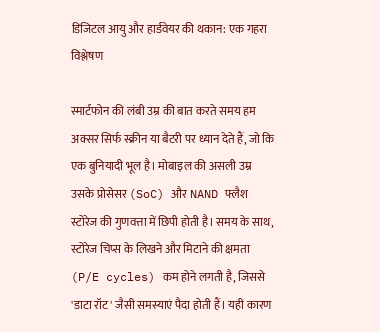डिजिटल आयु और हार्डवेयर की थकान: एक गहरा विश्लेषण

स्मार्टफोन की लंबी उम्र की बात करते समय हम अक्सर सिर्फ स्क्रीन या बैटरी पर ध्यान देते हैं, जो कि एक बुनियादी भूल है। मोबाइल की असली उम्र उसके प्रोसेसर (SoC) और NAND फ्लैश स्टोरेज की गुणवत्ता में छिपी होती है। समय के साथ, स्टोरेज चिप्स के लिखने और मिटाने की क्षमता (P/E cycles) कम होने लगती है, जिससे 'डाटा रॉट' जैसी समस्याएं पैदा होती हैं। यही कारण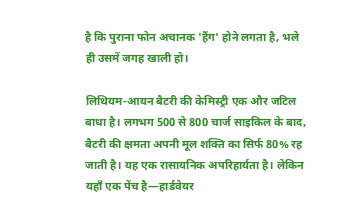है कि पुराना फोन अचानक 'हैंग' होने लगता है, भले ही उसमें जगह खाली हो।

लिथियम-आयन बैटरी की केमिस्ट्री एक और जटिल बाधा है। लगभग 500 से 800 चार्ज साइकिल के बाद, बैटरी की क्षमता अपनी मूल शक्ति का सिर्फ 80% रह जाती है। यह एक रासायनिक अपरिहार्यता है। लेकिन यहाँ एक पेंच है—हार्डवेयर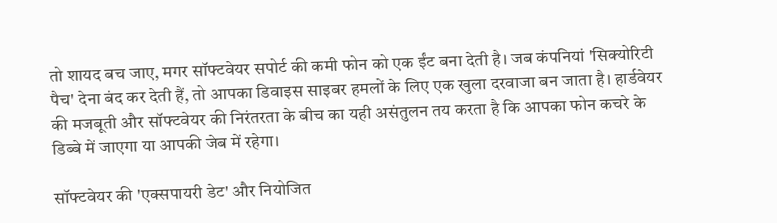तो शायद बच जाए, मगर सॉफ्टवेयर सपोर्ट की कमी फोन को एक ईंट बना देती है। जब कंपनियां 'सिक्योरिटी पैच' देना बंद कर देती हैं, तो आपका डिवाइस साइबर हमलों के लिए एक खुला दरवाजा बन जाता है। हार्डवेयर की मजबूती और सॉफ्टवेयर की निरंतरता के बीच का यही असंतुलन तय करता है कि आपका फोन कचरे के डिब्बे में जाएगा या आपकी जेब में रहेगा।

सॉफ्टवेयर की 'एक्सपायरी डेट' और नियोजित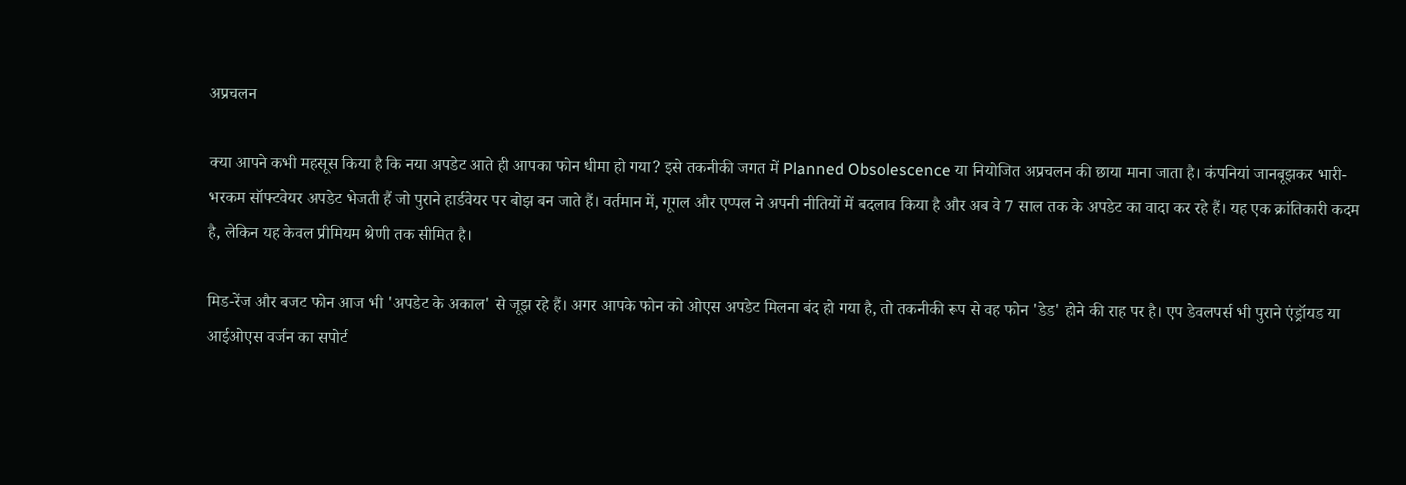अप्रचलन

क्या आपने कभी महसूस किया है कि नया अपडेट आते ही आपका फोन धीमा हो गया? इसे तकनीकी जगत में Planned Obsolescence या नियोजित अप्रचलन की छाया माना जाता है। कंपनियां जानबूझकर भारी-भरकम सॉफ्टवेयर अपडेट भेजती हैं जो पुराने हार्डवेयर पर बोझ बन जाते हैं। वर्तमान में, गूगल और एप्पल ने अपनी नीतियों में बदलाव किया है और अब वे 7 साल तक के अपडेट का वादा कर रहे हैं। यह एक क्रांतिकारी कदम है, लेकिन यह केवल प्रीमियम श्रेणी तक सीमित है।

मिड-रेंज और बजट फोन आज भी 'अपडेट के अकाल' से जूझ रहे हैं। अगर आपके फोन को ओएस अपडेट मिलना बंद हो गया है, तो तकनीकी रूप से वह फोन 'डेड' होने की राह पर है। एप डेवलपर्स भी पुराने एंड्रॉयड या आईओएस वर्जन का सपोर्ट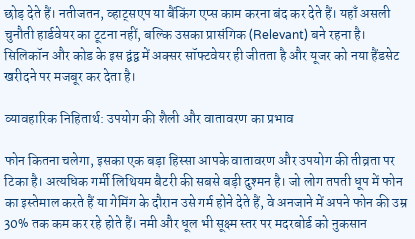छोड़ देते हैं। नतीजतन, व्हाट्सएप या बैंकिंग एप्स काम करना बंद कर देते हैं। यहाँ असली चुनौती हार्डवेयर का टूटना नहीं, बल्कि उसका प्रासंगिक (Relevant) बने रहना है। सिलिकॉन और कोड के इस द्वंद्व में अक्सर सॉफ्टवेयर ही जीतता है और यूजर को नया हैंडसेट खरीदने पर मजबूर कर देता है।

व्यावहारिक निहितार्थ: उपयोग की शैली और वातावरण का प्रभाव

फोन कितना चलेगा, इसका एक बड़ा हिस्सा आपके वातावरण और उपयोग की तीव्रता पर टिका है। अत्यधिक गर्मी लिथियम बैटरी की सबसे बड़ी दुश्मन है। जो लोग तपती धूप में फोन का इस्तेमाल करते हैं या गेमिंग के दौरान उसे गर्म होने देते हैं, वे अनजाने में अपने फोन की उम्र 30% तक कम कर रहे होते हैं। नमी और धूल भी सूक्ष्म स्तर पर मदरबोर्ड को नुकसान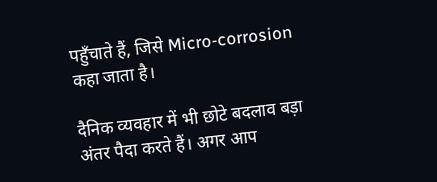पहुँचाते हैं, जिसे Micro-corrosion कहा जाता है।

दैनिक व्यवहार में भी छोटे बदलाव बड़ा अंतर पैदा करते हैं। अगर आप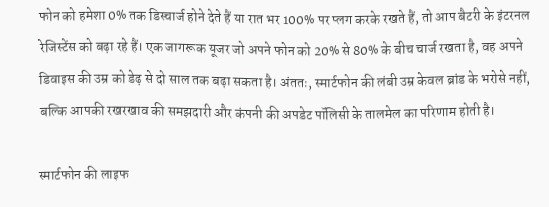फोन को हमेशा 0% तक डिस्चार्ज होने देते हैं या रात भर 100% पर प्लग करके रखते हैं, तो आप बैटरी के इंटरनल रेजिस्टेंस को बढ़ा रहे हैं। एक जागरूक यूजर जो अपने फोन को 20% से 80% के बीच चार्ज रखता है, वह अपने डिवाइस की उम्र को डेढ़ से दो साल तक बढ़ा सकता है। अंततः, स्मार्टफोन की लंबी उम्र केवल ब्रांड के भरोसे नहीं, बल्कि आपकी रखरखाव की समझदारी और कंपनी की अपडेट पॉलिसी के तालमेल का परिणाम होती है।

स्मार्टफोन की लाइफ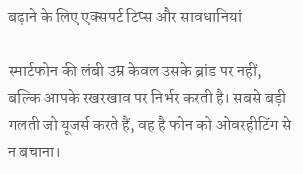बढ़ाने के लिए एक्सपर्ट टिप्स और सावधानियां

स्मार्टफोन की लंबी उम्र केवल उसके ब्रांड पर नहीं, बल्कि आपके रखरखाव पर निर्भर करती है। सबसे बड़ी गलती जो यूजर्स करते हैं, वह है फोन को ओवरहीटिंग से न बचाना।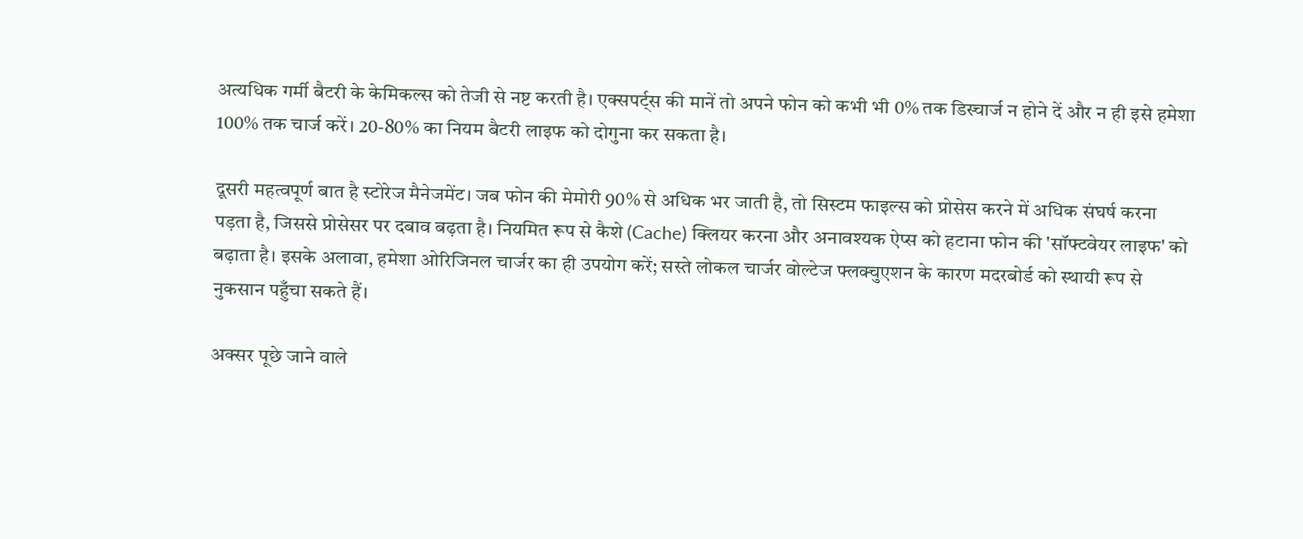अत्यधिक गर्मी बैटरी के केमिकल्स को तेजी से नष्ट करती है। एक्सपर्ट्स की मानें तो अपने फोन को कभी भी 0% तक डिस्चार्ज न होने दें और न ही इसे हमेशा 100% तक चार्ज करें। 20-80% का नियम बैटरी लाइफ को दोगुना कर सकता है।

दूसरी महत्वपूर्ण बात है स्टोरेज मैनेजमेंट। जब फोन की मेमोरी 90% से अधिक भर जाती है, तो सिस्टम फाइल्स को प्रोसेस करने में अधिक संघर्ष करना पड़ता है, जिससे प्रोसेसर पर दबाव बढ़ता है। नियमित रूप से कैशे (Cache) क्लियर करना और अनावश्यक ऐप्स को हटाना फोन की 'सॉफ्टवेयर लाइफ' को बढ़ाता है। इसके अलावा, हमेशा ओरिजिनल चार्जर का ही उपयोग करें; सस्ते लोकल चार्जर वोल्टेज फ्लक्चुएशन के कारण मदरबोर्ड को स्थायी रूप से नुकसान पहुँचा सकते हैं।

अक्सर पूछे जाने वाले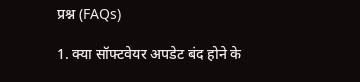प्रश्न (FAQs)

1. क्या सॉफ्टवेयर अपडेट बंद होने के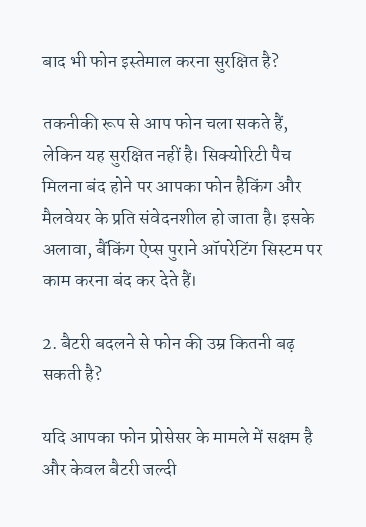बाद भी फोन इस्तेमाल करना सुरक्षित है?

तकनीकी रूप से आप फोन चला सकते हैं, लेकिन यह सुरक्षित नहीं है। सिक्योरिटी पैच मिलना बंद होने पर आपका फोन हैकिंग और मैलवेयर के प्रति संवेदनशील हो जाता है। इसके अलावा, बैंकिंग ऐप्स पुराने ऑपरेटिंग सिस्टम पर काम करना बंद कर देते हैं।

2. बैटरी बदलने से फोन की उम्र कितनी बढ़ सकती है?

यदि आपका फोन प्रोसेसर के मामले में सक्षम है और केवल बैटरी जल्दी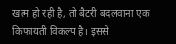खत्म हो रही है, तो बैटरी बदलवाना एक किफायती विकल्प है। इससे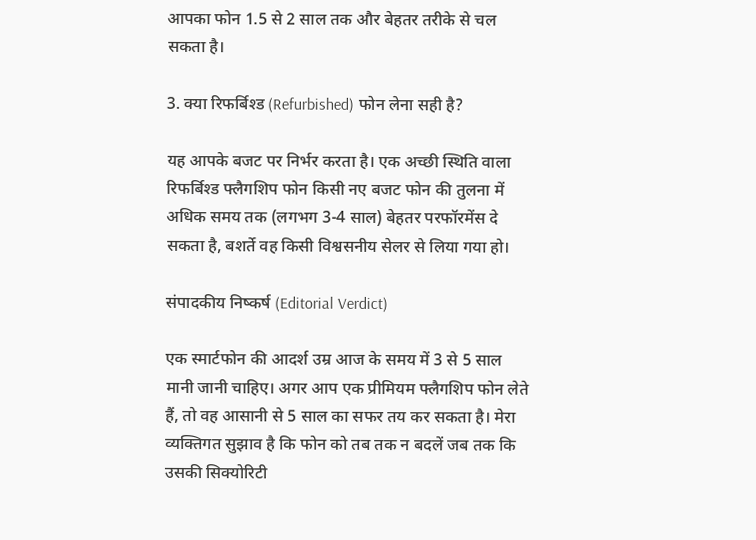आपका फोन 1.5 से 2 साल तक और बेहतर तरीके से चल सकता है।

3. क्या रिफर्बिश्ड (Refurbished) फोन लेना सही है?

यह आपके बजट पर निर्भर करता है। एक अच्छी स्थिति वाला रिफर्बिश्ड फ्लैगशिप फोन किसी नए बजट फोन की तुलना में अधिक समय तक (लगभग 3-4 साल) बेहतर परफॉरमेंस दे सकता है, बशर्ते वह किसी विश्वसनीय सेलर से लिया गया हो।

संपादकीय निष्कर्ष (Editorial Verdict)

एक स्मार्टफोन की आदर्श उम्र आज के समय में 3 से 5 साल मानी जानी चाहिए। अगर आप एक प्रीमियम फ्लैगशिप फोन लेते हैं, तो वह आसानी से 5 साल का सफर तय कर सकता है। मेरा व्यक्तिगत सुझाव है कि फोन को तब तक न बदलें जब तक कि उसकी सिक्योरिटी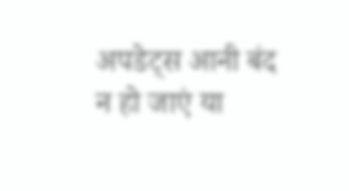अपडेट्स आनी बंद न हो जाएं या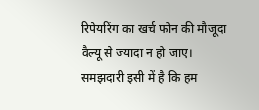रिपेयरिंग का खर्च फोन की मौजूदा वैल्यू से ज्यादा न हो जाए। समझदारी इसी में है कि हम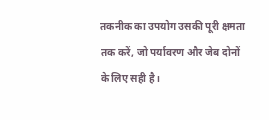तकनीक का उपयोग उसकी पूरी क्षमता तक करें, जो पर्यावरण और जेब दोनों के लिए सही है।